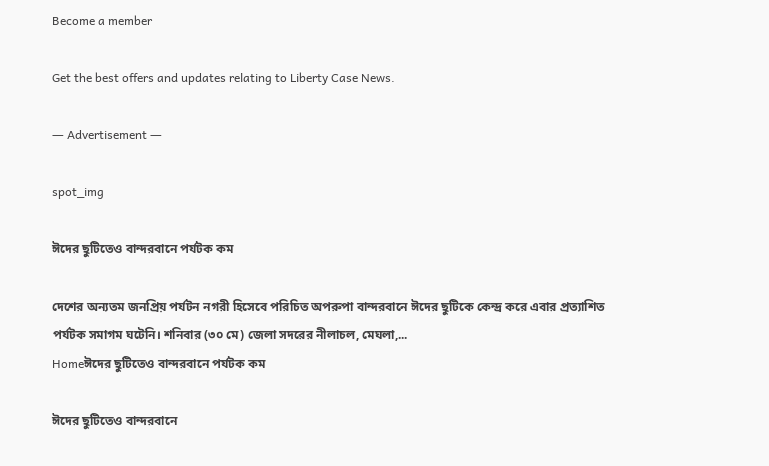Become a member

Get the best offers and updates relating to Liberty Case News.

― Advertisement ―

spot_img

ঈদের ছুটিতেও বান্দরবানে পর্যটক কম

দেশের অন্যতম জনপ্রিয় পর্যটন নগরী হিসেবে পরিচিত অপরুপা বান্দরবানে ঈদের ছুটিকে কেন্দ্র করে এবার প্রত্যাশিত পর্যটক সমাগম ঘটেনি। শনিবার (৩০ মে) জেলা সদরের নীলাচল, মেঘলা,...
Homeঈদের ছুটিতেও বান্দরবানে পর্যটক কম

ঈদের ছুটিতেও বান্দরবানে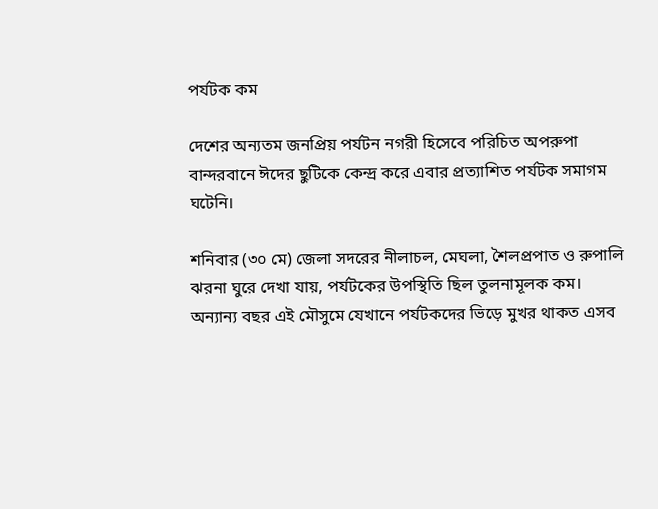পর্যটক কম

দেশের অন্যতম জনপ্রিয় পর্যটন নগরী হিসেবে পরিচিত অপরুপা বান্দরবানে ঈদের ছুটিকে কেন্দ্র করে এবার প্রত্যাশিত পর্যটক সমাগম ঘটেনি।

শনিবার (৩০ মে) জেলা সদরের নীলাচল, মেঘলা, শৈলপ্রপাত ও রুপালি ঝরনা ঘুরে দেখা যায়, পর্যটকের উপস্থিতি ছিল তুলনামূলক কম। অন্যান্য বছর এই মৌসুমে যেখানে পর্যটকদের ভিড়ে মুখর থাকত এসব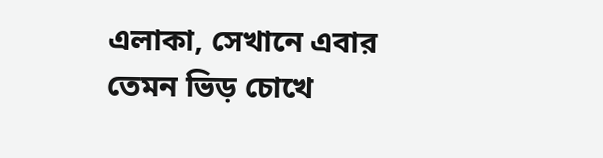এলাকা, সেখানে এবার তেমন ভিড় চোখে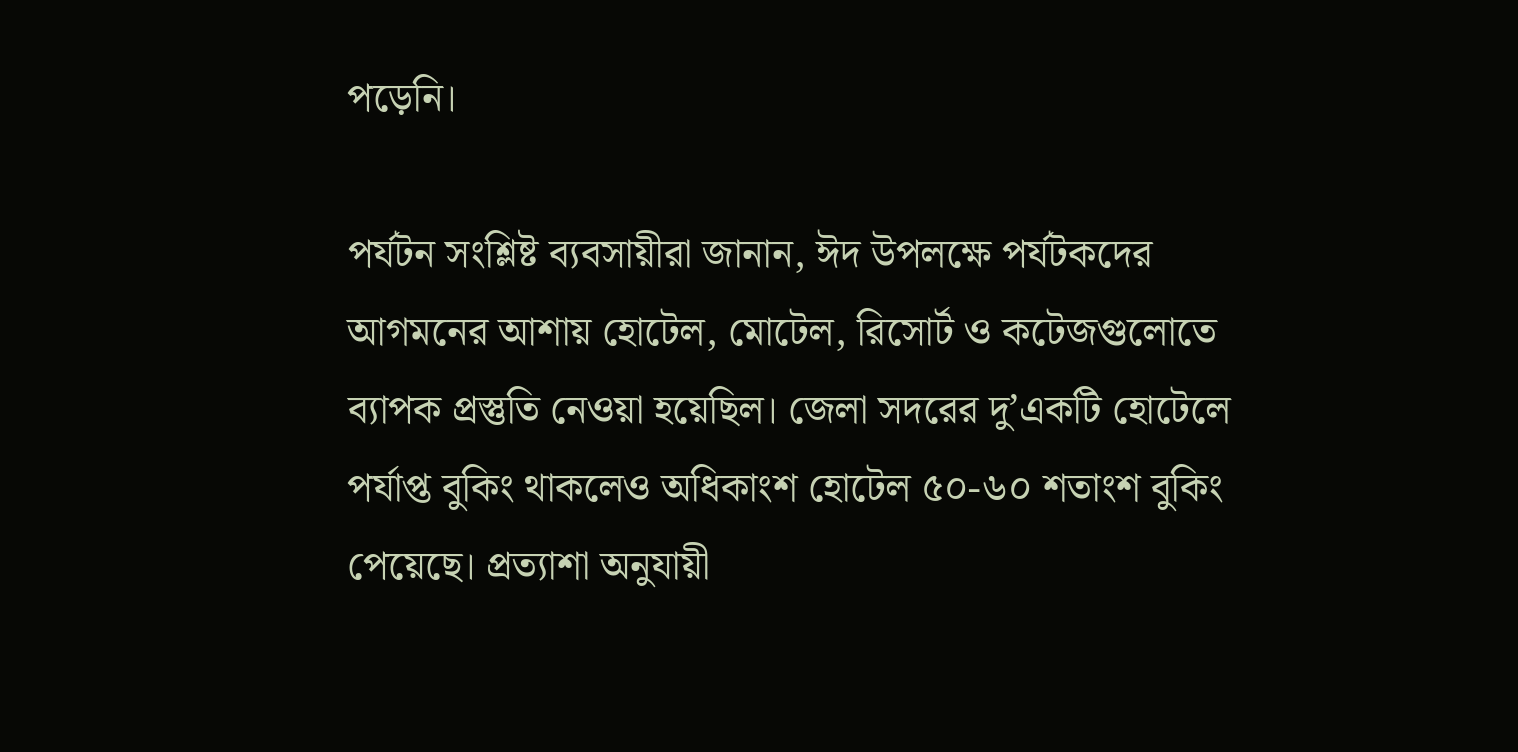পড়েনি।

পর্যটন সংশ্লিষ্ট ব্যবসায়ীরা জানান, ঈদ উপলক্ষে পর্যটকদের আগমনের আশায় হোটেল, মোটেল, রিসোর্ট ও কটেজগুলোতে ব্যাপক প্রস্তুতি নেওয়া হয়েছিল। জেলা সদরের দু’একটি হোটেলে পর্যাপ্ত বুকিং থাকলেও অধিকাংশ হোটেল ৫০-৬০ শতাংশ বুকিং পেয়েছে। প্রত্যাশা অনুযায়ী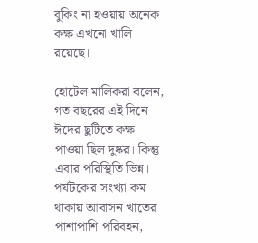বুকিং না হওয়ায় অনেক কক্ষ এখনো খালি রয়েছে।

হোটেল মালিকরা বলেন, গত বছরের এই দিনে ঈদের ছুটিতে কক্ষ পাওয়া ছিল দুষ্কর। কিন্তু এবার পরিস্থিতি ভিন্ন। পর্যটকের সংখ্যা কম থাকায় আবাসন খাতের পাশাপাশি পরিবহন,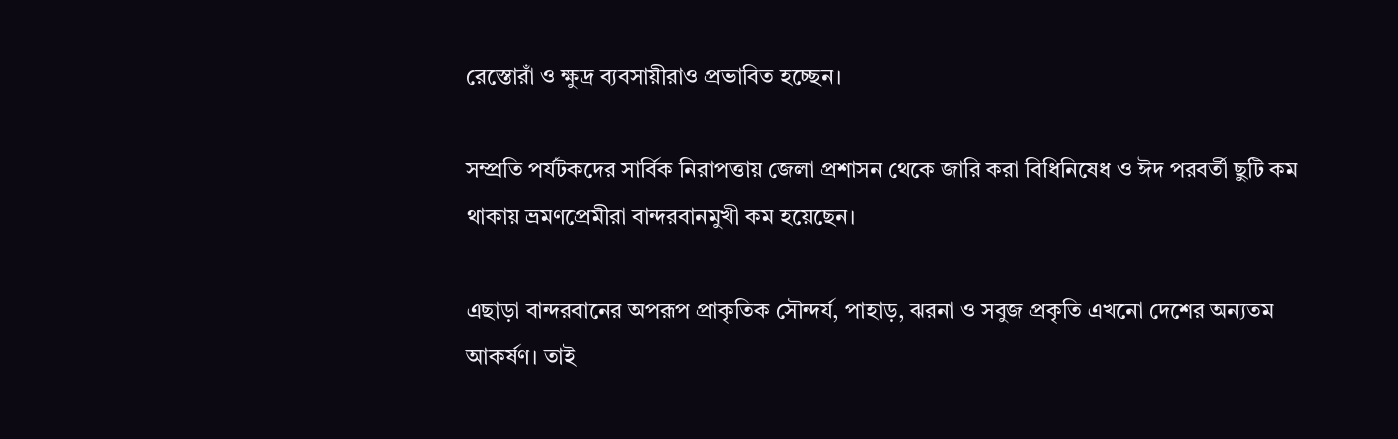রেস্তোরাঁ ও ক্ষুদ্র ব্যবসায়ীরাও প্রভাবিত হচ্ছেন।

সম্প্রতি পর্যটকদের সার্বিক নিরাপত্তায় জেলা প্রশাসন থেকে জারি করা বিধিনিষেধ ও ঈদ পরবর্তী ছুটি কম থাকায় ভ্রমণপ্রেমীরা বান্দরবানমুখী কম হয়েছেন।

এছাড়া বান্দরবানের অপরূপ প্রাকৃতিক সৌন্দর্য, পাহাড়, ঝরনা ও সবুজ প্রকৃতি এখনো দেশের অন্যতম আকর্ষণ। তাই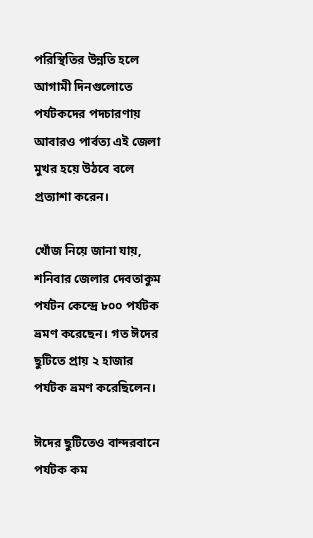পরিস্থিতির উন্নতি হলে আগামী দিনগুলোতে পর্যটকদের পদচারণায় আবারও পার্বত্য এই জেলা মুখর হয়ে উঠবে বলে প্রত্যাশা করেন।

খোঁজ নিয়ে জানা যায়, শনিবার জেলার দেবতাকুম পর্যটন কেন্দ্রে ৮০০ পর্যটক ভ্রমণ করেছেন। গত ঈদের ছুটিতে প্রায় ২ হাজার পর্যটক ভ্রমণ করেছিলেন।

ঈদের ছুটিতেও বান্দরবানে পর্যটক কম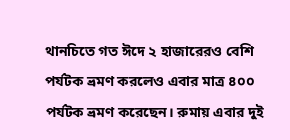থানচিতে গত ঈদে ২ হাজারেরও বেশি পর্যটক ভ্রমণ করলেও এবার মাত্র ৪০০ পর্যটক ভ্রমণ করেছেন। রুমায় এবার দুই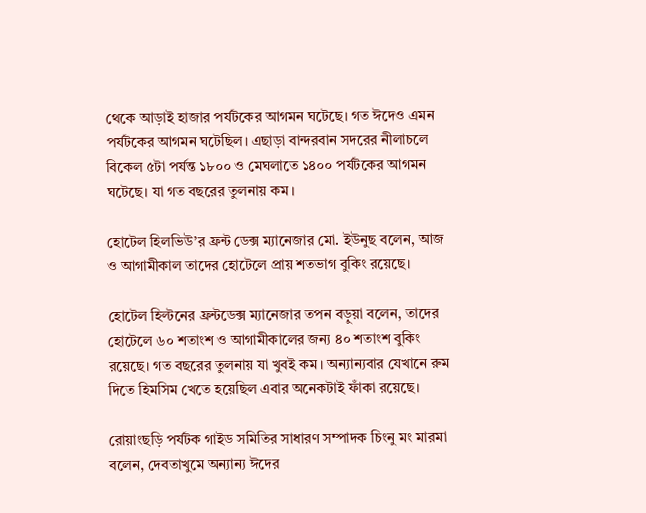থেকে আড়াই হাজার পর্যটকের আগমন ঘটেছে। গত ঈদেও এমন পর্যটকের আগমন ঘটেছিল। এছাড়া বান্দরবান সদরের নীলাচলে বিকেল ৫টা পর্যন্ত ১৮০০ ও মেঘলাতে ১৪০০ পর্যটকের আগমন ঘটেছে। যা গত বছরের তুলনায় কম।

হোটেল হিলভিউ’র ফ্রন্ট ডেক্স ম্যানেজার মো. ইউনুছ বলেন, আজ ও আগামীকাল তাদের হোটেলে প্রায় শতভাগ বুকিং রয়েছে।

হোটেল হিল্টনের ফ্রন্টডেক্স ম্যানেজার তপন বড়ুয়া বলেন, তাদের হোটেলে ৬০ শতাংশ ও আগামীকালের জন্য ৪০ শতাংশ বুকিং রয়েছে। গত বছরের তুলনায় যা খুবই কম। অন্যান্যবার যেখানে রুম দিতে হিমসিম খেতে হয়েছিল এবার অনেকটাই ফাঁকা রয়েছে।

রোয়াংছড়ি পর্যটক গাইড সমিতির সাধারণ সম্পাদক চিংনু মং মারমা বলেন, দেবতাখুমে অন্যান্য ঈদের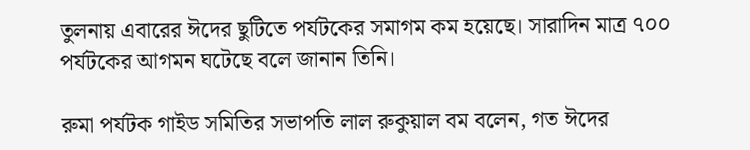তুলনায় এবারের ঈদের ছুটিতে পর্যটকের সমাগম কম হয়েছে। সারাদিন মাত্র ৭০০ পর্যটকের আগমন ঘটেছে বলে জানান তিনি।

রুমা পর্যটক গাইড সমিতির সভাপতি লাল রুকুয়াল বম বলেন, গত ঈদের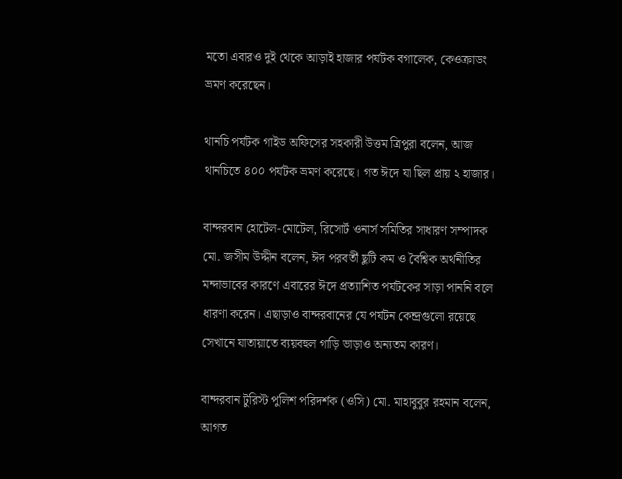মতো এবারও দুই থেকে আড়াই হাজার পর্যটক বগালেক, কেওক্রাডং ভ্রমণ করেছেন।

থানচি পর্যটক গাইড অফিসের সহকারী উত্তম ত্রিপুরা বলেন, আজ থানচিতে ৪০০ পর্যটক ভ্রমণ করেছে। গত ঈদে যা ছিল প্রায় ২ হাজার।

বান্দরবান হোটেল-মোটেল, রিসোর্ট ওনার্স সমিতির সাধারণ সম্পাদক মো. জসীম উদ্দীন বলেন, ঈদ পরবর্তী ছুটি কম ও বৈশ্বিক অর্থনীতির মন্দাভাবের কারণে এবারের ঈদে প্রত্যাশিত পর্যটকের সাড়া পাননি বলে ধারণা করেন। এছাড়াও বান্দরবানের যে পর্যটন কেন্দ্রগুলো রয়েছে সেখানে যাতায়াতে ব্যয়বহুল গাড়ি ভাড়াও অন্যতম কারণ।

বান্দরবান টুরিস্ট পুলিশ পরিদর্শক (ওসি) মো. মাহাবুবুর রহমান বলেন, আগত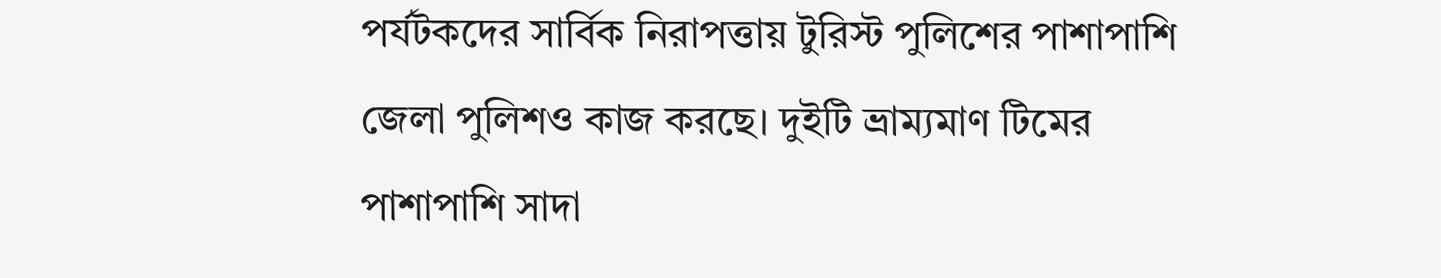পর্যটকদের সার্বিক নিরাপত্তায় টুরিস্ট পুলিশের পাশাপাশি জেলা পুলিশও কাজ করছে। দুইটি ভ্রাম্যমাণ টিমের পাশাপাশি সাদা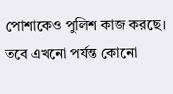পোশাকেও পুলিশ কাজ করছে। তবে এখনো পর্যন্ত কোনো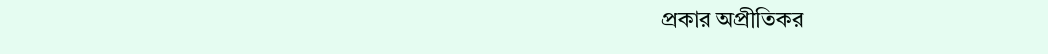প্রকার অপ্রীতিকর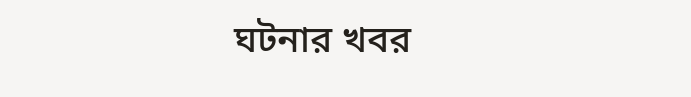ঘটনার খবর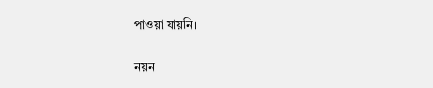পাওয়া যায়নি।

নয়ন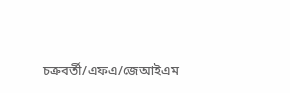চক্রবর্তী/এফএ/জেআইএম